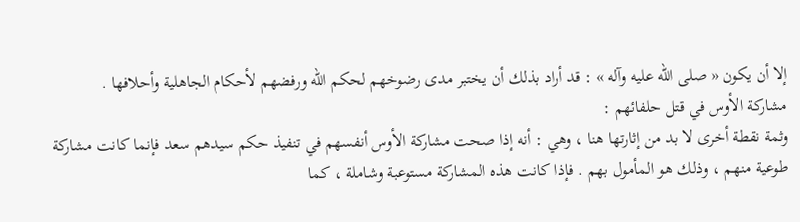إلا أن يكون « صلى الله عليه وآله » : قد أراد بذلك أن يختبر مدى رضوخهم لحكم الله ورفضهم لأحكام الجاهلية وأحلافها .
مشاركة الأوس في قتل حلفائهم :
وثمة نقطة أخرى لا بد من إثارتها هنا ، وهي : أنه إذا صحت مشاركة الأوس أنفسهم في تنفيذ حكم سيدهم سعد فإنما كانت مشاركة طوعية منهم ، وذلك هو المأمول بهم . فإذا كانت هذه المشاركة مستوعبة وشاملة ، كما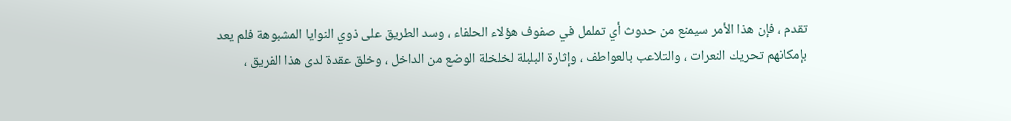تقدم ، فإن هذا الأمر سيمنع من حدوث أي تململ في صفوف هؤلاء الحلفاء ، وسد الطريق على ذوي النوايا المشبوهة فلم يعد بإمكانهم تحريك النعرات ، والتلاعب بالعواطف ، وإثارة البلبلة لخلخلة الوضع من الداخل ، وخلق عقدة لدى هذا الفريق ،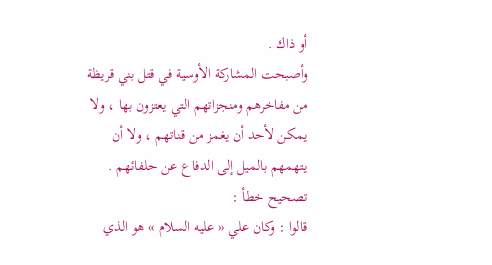أو ذاك .
وأصبحت المشاركة الأوسية في قتل بني قريظة من مفاخرهم ومنجزاتهم التي يعتزون بها ، ولا يمكن لأحد أن يغمز من قناتهم ، ولا أن يتهمهم بالميل إلى الدفاع عن حلفائهم .
تصحيح خطأ :
قالوا : وكان علي « عليه السلام » هو الذي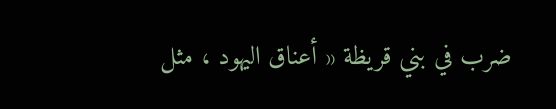ضرب في بني قريظة « أعناق اليهود ، مثل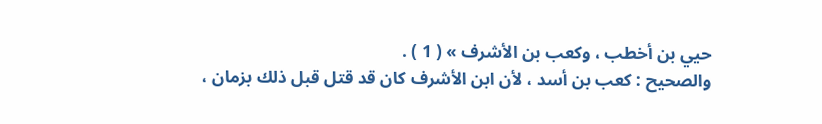حيي بن أخطب ، وكعب بن الأشرف » ( 1 ) .
والصحيح : كعب بن أسد ، لأن ابن الأشرف كان قد قتل قبل ذلك بزمان ،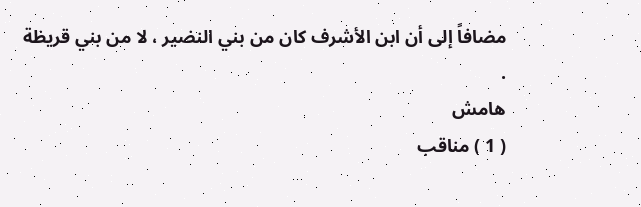مضافاً إلى أن ابن الأشرف كان من بني النضير ، لا من بني قريظة .
هامش
( 1 ) مناقب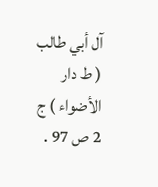آل أبي طالب ( ط دار الأضواء ) ج 2 ص 97 .